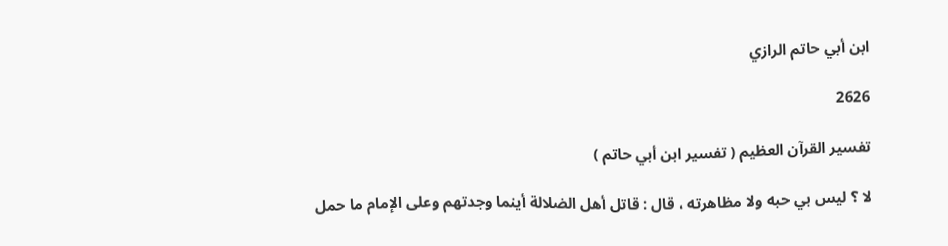ابن أبي حاتم الرازي

2626

تفسير القرآن العظيم ( تفسير ابن أبي حاتم )

لا ؟ ليس بي حبه ولا مظاهرته ، قال : قاتل أهل الضلالة أينما وجدتهم وعلى الإمام ما حمل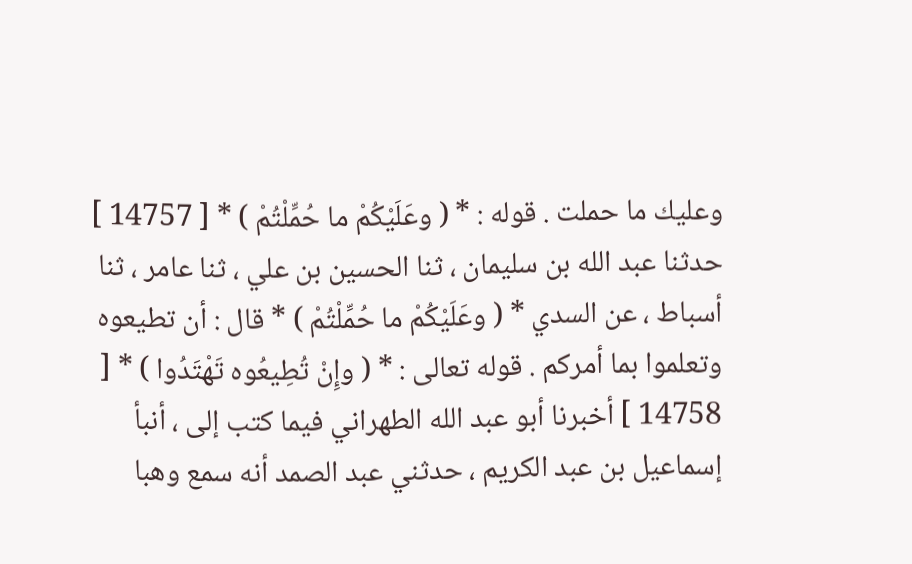وعليك ما حملت . قوله : * ( وعَلَيْكُمْ ما حُمِّلْتُمْ ) * [ 14757 ] حدثنا عبد الله بن سليمان ، ثنا الحسين بن علي ، ثنا عامر ، ثنا أسباط ، عن السدي * ( وعَلَيْكُمْ ما حُمِّلْتُمْ ) * قال : أن تطيعوه وتعلموا بما أمركم . قوله تعالى : * ( وإِنْ تُطِيعُوه تَهْتَدُوا ) * [ 14758 ] أخبرنا أبو عبد الله الطهراني فيما كتب إلى ، أنبأ إسماعيل بن عبد الكريم ، حدثني عبد الصمد أنه سمع وهبا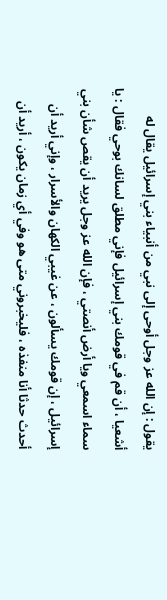يقول : إن الله عز وجل أوحى إلى نبي من أنبياء بني إسرائيل يقال له أشعيا ، أن قم في قومك بني إسرائيل فإني مطلق لسانك بوحي فقال : يا سماء اسمعي ويا أرض أنصتي ، فإن الله عز وجل يريد أن يقص شأن بني إسرائيل ، إن قومك يسألون ، عن غيبي الكهان والأسرار ، وإني أريد أن أحدث حدثا أنا منفذه ، فليخبروني متى هو وفي أي زمان يكون ، أريد أن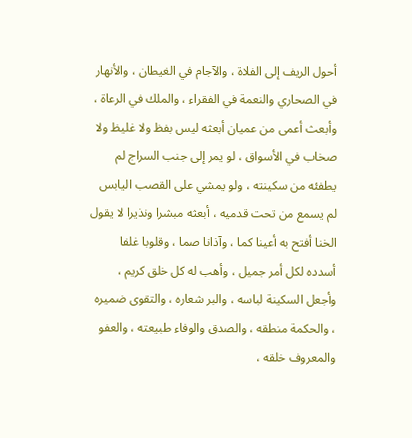أحول الريف إلى الفلاة ، والآجام في الغيطان ، والأنهار في الصحاري والنعمة في الفقراء ، والملك في الرعاة ، وأبعث أعمى من عميان أبعثه ليس بفظ ولا غليظ ولا صخاب في الأسواق ، لو يمر إلى جنب السراج لم يطفئه من سكينته ، ولو يمشي على القصب اليابس لم يسمع من تحت قدميه ، أبعثه مبشرا ونذيرا لا يقول الخنا أفتح به أعينا كما ، وآذانا صما ، وقلوبا غلفا أسدده لكل أمر جميل ، وأهب له كل خلق كريم ، وأجعل السكينة لباسه ، والبر شعاره ، والتقوى ضميره ، والحكمة منطقه ، والصدق والوفاء طبيعته ، والعفو والمعروف خلقه ،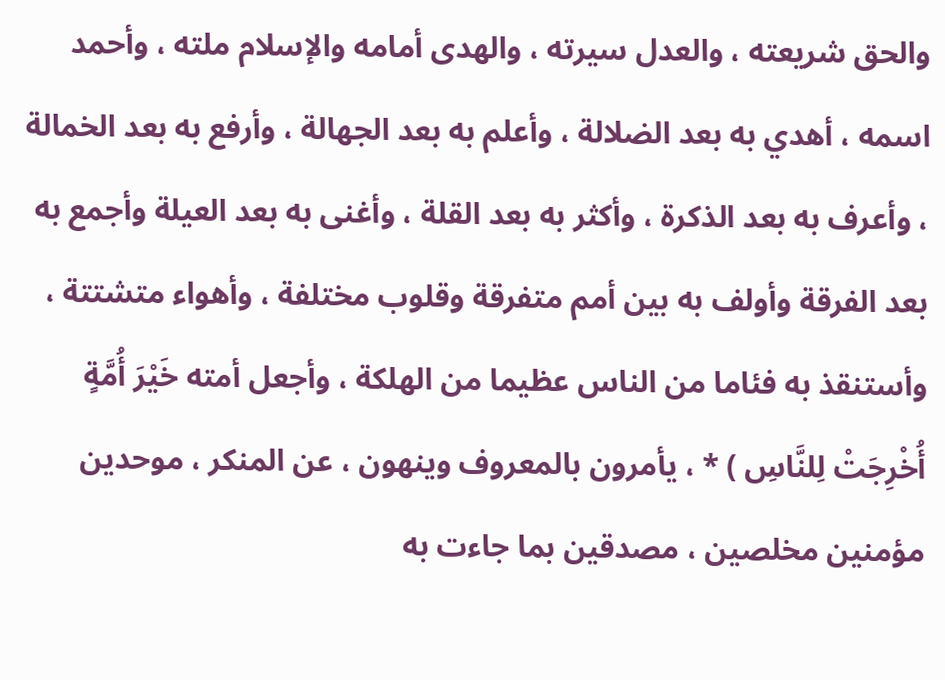والحق شريعته ، والعدل سيرته ، والهدى أمامه والإسلام ملته ، وأحمد اسمه ، أهدي به بعد الضلالة ، وأعلم به بعد الجهالة ، وأرفع به بعد الخمالة ، وأعرف به بعد الذكرة ، وأكثر به بعد القلة ، وأغنى به بعد العيلة وأجمع به بعد الفرقة وأولف به بين أمم متفرقة وقلوب مختلفة ، وأهواء متشتتة ، وأستنقذ به فئاما من الناس عظيما من الهلكة ، وأجعل أمته خَيْرَ أُمَّةٍ أُخْرِجَتْ لِلنَّاسِ ) * ، يأمرون بالمعروف وينهون ، عن المنكر ، موحدين مؤمنين مخلصين ، مصدقين بما جاءت به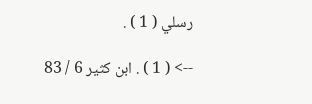رسلي ( 1 ) .

--> ( 1 ) . ابن كثير 6 / 83